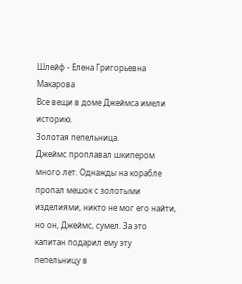Шлейф - Елена Григорьевна Макарова
Все вещи в доме Джеймса имели историю.
Золотая пепельница.
Джеймс проплавал шкипером много лет. Однажды на корабле пропал мешок с золотыми изделиями, никто не мог его найти, но он, Джеймс, сумел. За это капитан подарил ему эту пепельницу в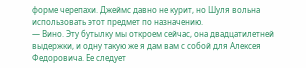форме черепахи. Джеймс давно не курит, но Шуля вольна использовать этот предмет по назначению.
— Вино. Эту бутылку мы откроем сейчас, она двадцатилетней выдержки, и одну такую же я дам вам с собой для Алексея Федоровича. Ее следует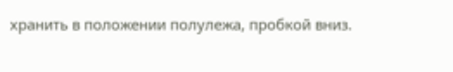хранить в положении полулежа, пробкой вниз.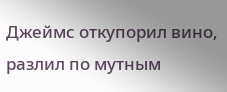Джеймс откупорил вино, разлил по мутным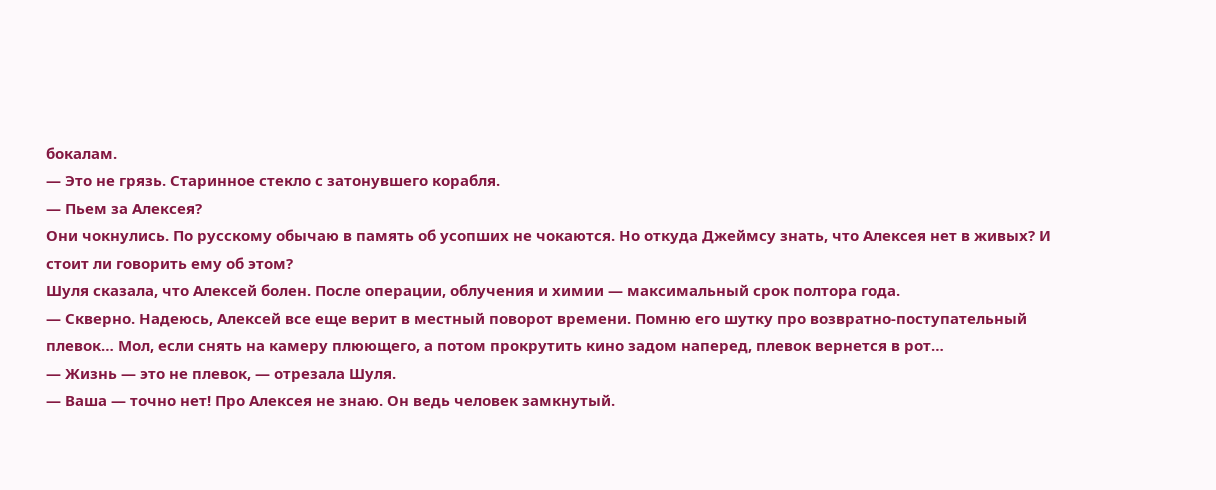бокалам.
— Это не грязь. Старинное стекло с затонувшего корабля.
— Пьем за Алексея?
Они чокнулись. По русскому обычаю в память об усопших не чокаются. Но откуда Джеймсу знать, что Алексея нет в живых? И стоит ли говорить ему об этом?
Шуля сказала, что Алексей болен. После операции, облучения и химии — максимальный срок полтора года.
— Скверно. Надеюсь, Алексей все еще верит в местный поворот времени. Помню его шутку про возвратно-поступательный плевок… Мол, если снять на камеру плюющего, а потом прокрутить кино задом наперед, плевок вернется в рот…
— Жизнь — это не плевок, — отрезала Шуля.
— Ваша — точно нет! Про Алексея не знаю. Он ведь человек замкнутый.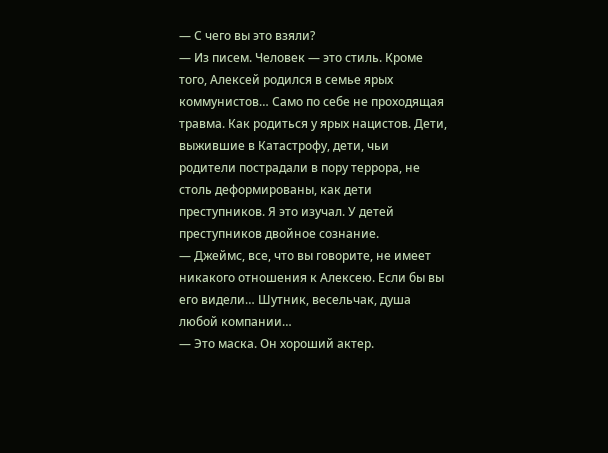— С чего вы это взяли?
— Из писем. Человек — это стиль. Кроме того, Алексей родился в семье ярых коммунистов… Само по себе не проходящая травма. Как родиться у ярых нацистов. Дети, выжившие в Катастрофу, дети, чьи родители пострадали в пору террора, не столь деформированы, как дети преступников. Я это изучал. У детей преступников двойное сознание.
— Джеймс, все, что вы говорите, не имеет никакого отношения к Алексею. Если бы вы его видели… Шутник, весельчак, душа любой компании…
— Это маска. Он хороший актер.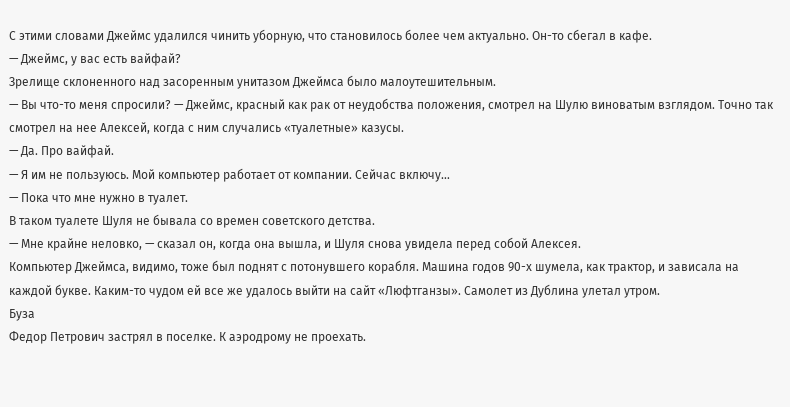С этими словами Джеймс удалился чинить уборную, что становилось более чем актуально. Он-то сбегал в кафе.
— Джеймс, у вас есть вайфай?
Зрелище склоненного над засоренным унитазом Джеймса было малоутешительным.
— Вы что-то меня спросили? — Джеймс, красный как рак от неудобства положения, смотрел на Шулю виноватым взглядом. Точно так смотрел на нее Алексей, когда с ним случались «туалетные» казусы.
— Да. Про вайфай.
— Я им не пользуюсь. Мой компьютер работает от компании. Сейчас включу…
— Пока что мне нужно в туалет.
В таком туалете Шуля не бывала со времен советского детства.
— Мне крайне неловко, — сказал он, когда она вышла, и Шуля снова увидела перед собой Алексея.
Компьютер Джеймса, видимо, тоже был поднят с потонувшего корабля. Машина годов 90-х шумела, как трактор, и зависала на каждой букве. Каким-то чудом ей все же удалось выйти на сайт «Люфтганзы». Самолет из Дублина улетал утром.
Буза
Федор Петрович застрял в поселке. К аэродрому не проехать.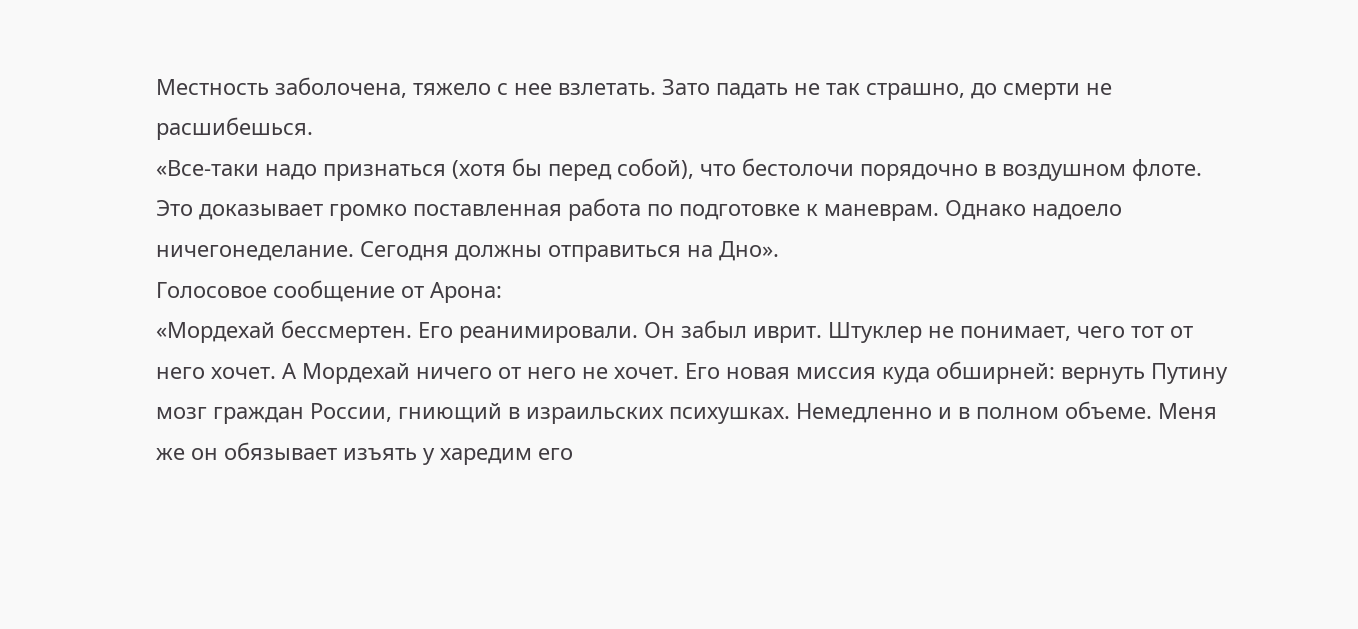Местность заболочена, тяжело с нее взлетать. Зато падать не так страшно, до смерти не расшибешься.
«Все-таки надо признаться (хотя бы перед собой), что бестолочи порядочно в воздушном флоте. Это доказывает громко поставленная работа по подготовке к маневрам. Однако надоело ничегонеделание. Сегодня должны отправиться на Дно».
Голосовое сообщение от Арона:
«Мордехай бессмертен. Его реанимировали. Он забыл иврит. Штуклер не понимает, чего тот от него хочет. А Мордехай ничего от него не хочет. Его новая миссия куда обширней: вернуть Путину мозг граждан России, гниющий в израильских психушках. Немедленно и в полном объеме. Меня же он обязывает изъять у харедим его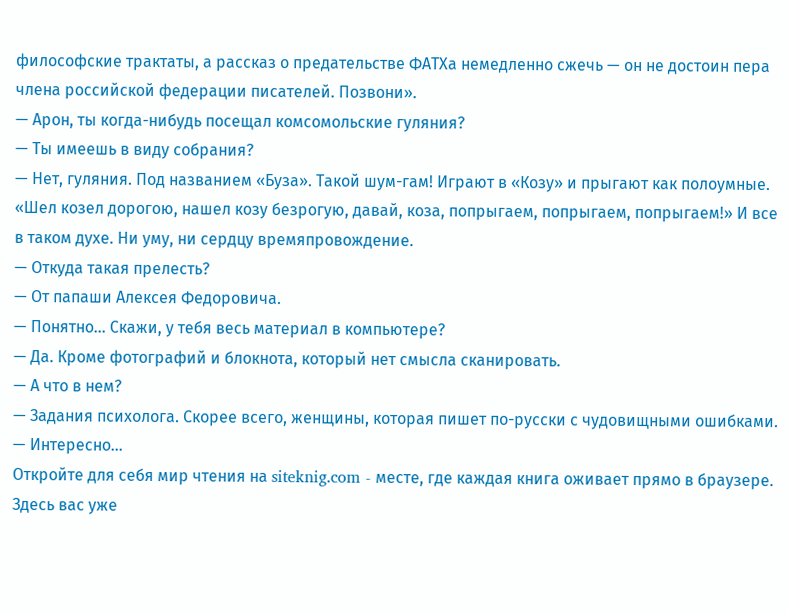философские трактаты, а рассказ о предательстве ФАТХа немедленно сжечь — он не достоин пера члена российской федерации писателей. Позвони».
— Арон, ты когда-нибудь посещал комсомольские гуляния?
— Ты имеешь в виду собрания?
— Нет, гуляния. Под названием «Буза». Такой шум-гам! Играют в «Козу» и прыгают как полоумные. «Шел козел дорогою, нашел козу безрогую, давай, коза, попрыгаем, попрыгаем, попрыгаем!» И все в таком духе. Ни уму, ни сердцу времяпровождение.
— Откуда такая прелесть?
— От папаши Алексея Федоровича.
— Понятно… Скажи, у тебя весь материал в компьютере?
— Да. Кроме фотографий и блокнота, который нет смысла сканировать.
— А что в нем?
— Задания психолога. Скорее всего, женщины, которая пишет по-русски с чудовищными ошибками.
— Интересно…
Откройте для себя мир чтения на siteknig.com - месте, где каждая книга оживает прямо в браузере. Здесь вас уже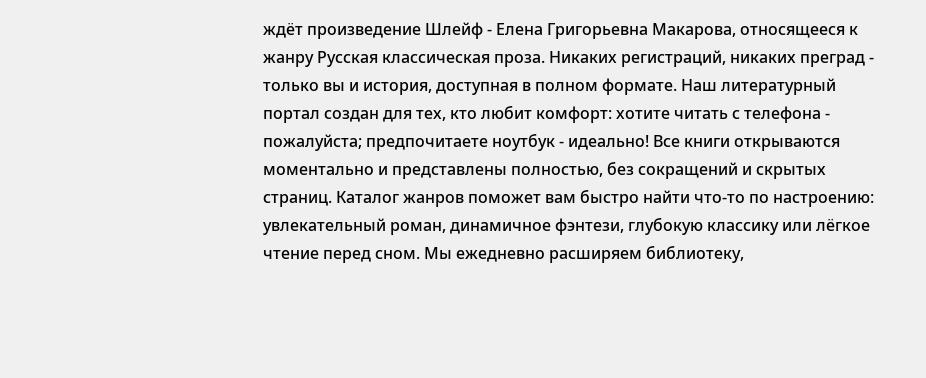ждёт произведение Шлейф - Елена Григорьевна Макарова, относящееся к жанру Русская классическая проза. Никаких регистраций, никаких преград - только вы и история, доступная в полном формате. Наш литературный портал создан для тех, кто любит комфорт: хотите читать с телефона - пожалуйста; предпочитаете ноутбук - идеально! Все книги открываются моментально и представлены полностью, без сокращений и скрытых страниц. Каталог жанров поможет вам быстро найти что-то по настроению: увлекательный роман, динамичное фэнтези, глубокую классику или лёгкое чтение перед сном. Мы ежедневно расширяем библиотеку,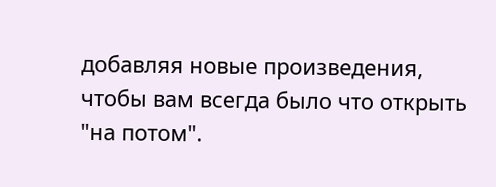добавляя новые произведения, чтобы вам всегда было что открыть "на потом".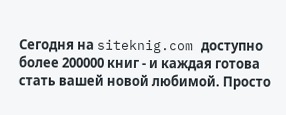Сегодня на siteknig.com доступно более 200000 книг - и каждая готова стать вашей новой любимой. Просто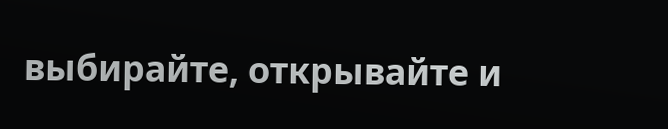выбирайте, открывайте и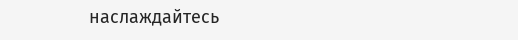наслаждайтесь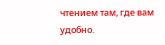чтением там, где вам удобно.